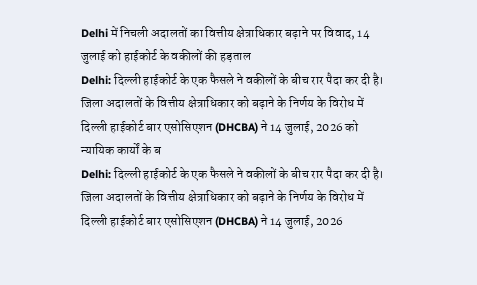Delhi में निचली अदालतों का वित्तीय क्षेत्राधिकार बढ़ाने पर विवाद, 14 जुलाई को हाईकोर्ट के वकीलों की हड़ताल
Delhi: दिल्ली हाईकोर्ट के एक फैसले ने वकीलों के बीच रार पैदा कर दी है। जिला अदालतों के वित्तीय क्षेत्राधिकार को बढ़ाने के निर्णय के विरोध में दिल्ली हाईकोर्ट बार एसोसिएशन (DHCBA) ने 14 जुलाई, 2026 को न्यायिक कार्यों के ब
Delhi: दिल्ली हाईकोर्ट के एक फैसले ने वकीलों के बीच रार पैदा कर दी है। जिला अदालतों के वित्तीय क्षेत्राधिकार को बढ़ाने के निर्णय के विरोध में दिल्ली हाईकोर्ट बार एसोसिएशन (DHCBA) ने 14 जुलाई, 2026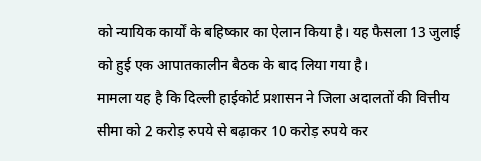को न्यायिक कार्यों के बहिष्कार का ऐलान किया है। यह फैसला 13 जुलाई को हुई एक आपातकालीन बैठक के बाद लिया गया है।
मामला यह है कि दिल्ली हाईकोर्ट प्रशासन ने जिला अदालतों की वित्तीय सीमा को 2 करोड़ रुपये से बढ़ाकर 10 करोड़ रुपये कर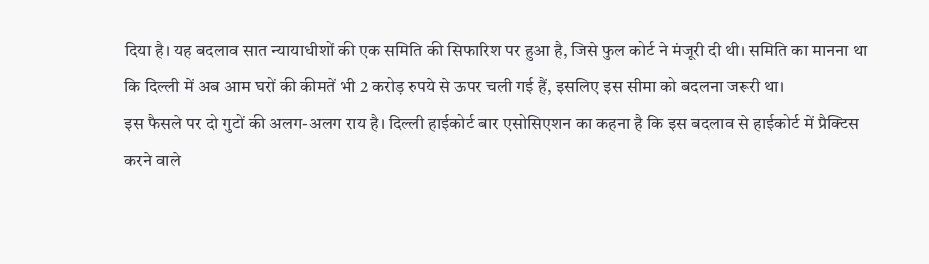दिया है। यह बदलाव सात न्यायाधीशों की एक समिति की सिफारिश पर हुआ है, जिसे फुल कोर्ट ने मंजूरी दी थी। समिति का मानना था कि दिल्ली में अब आम घरों की कीमतें भी 2 करोड़ रुपये से ऊपर चली गई हैं, इसलिए इस सीमा को बदलना जरूरी था।
इस फैसले पर दो गुटों की अलग-अलग राय है। दिल्ली हाईकोर्ट बार एसोसिएशन का कहना है कि इस बदलाव से हाईकोर्ट में प्रैक्टिस करने वाले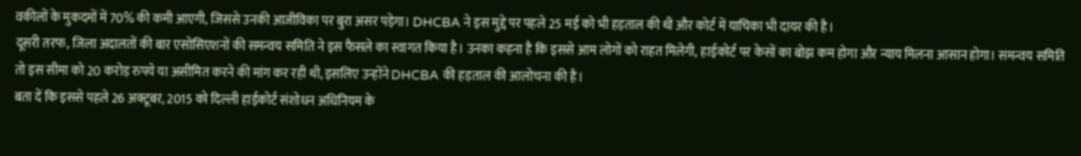वकीलों के मुकदमों में 70% की कमी आएगी, जिससे उनकी आजीविका पर बुरा असर पड़ेगा। DHCBA ने इस मुद्दे पर पहले 25 मई को भी हड़ताल की थी और कोर्ट में याचिका भी दायर की है।
दूसरी तरफ, जिला अदालतों की बार एसोसिएशनों की समन्वय समिति ने इस फैसले का स्वागत किया है। उनका कहना है कि इससे आम लोगों को राहत मिलेगी, हाईकोर्ट पर केसों का बोझ कम होगा और न्याय मिलना आसान होगा। समन्वय समिति तो इस सीमा को 20 करोड़ रुपये या असीमित करने की मांग कर रही थी, इसलिए उन्होंने DHCBA की हड़ताल की आलोचना की है।
बता दें कि इससे पहले 26 अक्टूबर, 2015 को दिल्ली हाईकोर्ट संशोधन अधिनियम के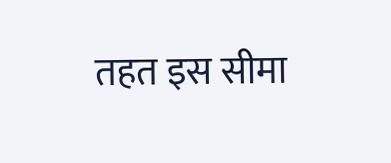तहत इस सीमा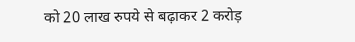को 20 लाख रुपये से बढ़ाकर 2 करोड़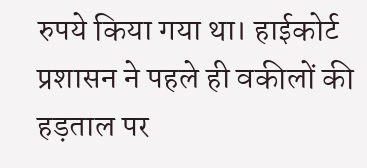रुपये किया गया था। हाईकोर्ट प्रशासन ने पहले ही वकीलों की हड़ताल पर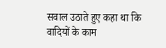सवाल उठाते हुए कहा था कि वादियों के काम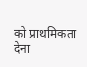को प्राथमिकता देना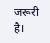जरूरी है।